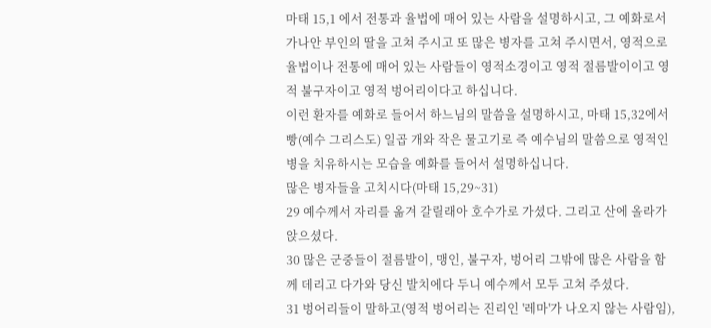마태 15,1 에서 전통과 율법에 매어 있는 사람을 설명하시고, 그 예화로서 가나안 부인의 딸을 고쳐 주시고 또 많은 병자를 고쳐 주시면서, 영적으로 율법이나 전통에 매어 있는 사람들이 영적소경이고 영적 절름발이이고 영적 불구자이고 영적 벙어리이다고 하십니다.
이런 환자를 예화로 들어서 하느님의 말씀을 설명하시고, 마태 15,32에서 빵(예수 그리스도) 일곱 개와 작은 물고기로 즉 예수님의 말씀으로 영적인 병을 치유하시는 모습을 예화를 들어서 설명하십니다.
많은 병자들을 고치시다(마태 15,29~31)
29 예수께서 자리를 옮겨 갈릴래아 호수가로 가셨다. 그리고 산에 올라가 앉으셨다.
30 많은 군중들이 절름발이, 맹인, 불구자, 벙어리 그밖에 많은 사람을 함께 데리고 다가와 당신 발치에다 두니 예수께서 모두 고쳐 주셨다.
31 벙어리들이 말하고(영적 벙어리는 진리인 '레마'가 나오지 않는 사람임),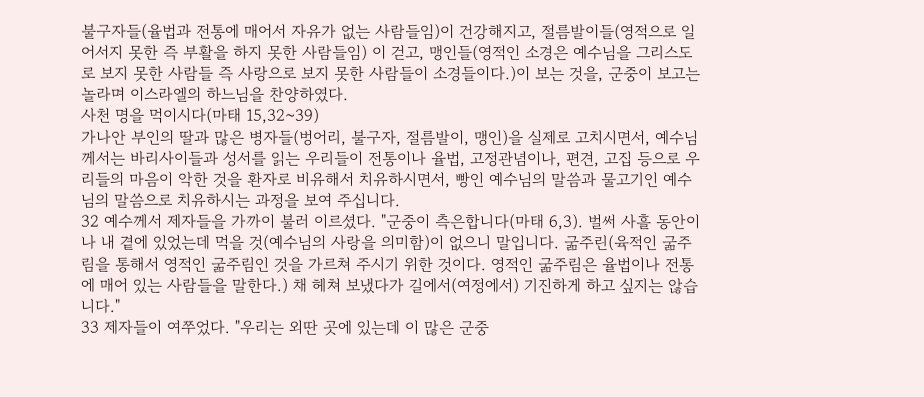불구자들(율법과 전통에 매어서 자유가 없는 사람들임)이 건강해지고, 절름발이들(영적으로 일어서지 못한 즉 부활을 하지 못한 사람들임) 이 걷고, 맹인들(영적인 소경은 예수님을 그리스도로 보지 못한 사람들 즉 사랑으로 보지 못한 사람들이 소경들이다.)이 보는 것을, 군중이 보고는 놀라며 이스라엘의 하느님을 찬양하였다.
사천 명을 먹이시다(마태 15,32~39)
가나안 부인의 딸과 많은 병자들(벙어리, 불구자, 절름발이, 맹인)을 실제로 고치시면서, 예수님께서는 바리사이들과 성서를 읽는 우리들이 전통이나 율법, 고정관념이나, 편견, 고집 등으로 우리들의 마음이 악한 것을 환자로 비유해서 치유하시면서, 빵인 예수님의 말씀과 물고기인 예수님의 말씀으로 치유하시는 과정을 보여 주십니다.
32 예수께서 제자들을 가까이 불러 이르셨다. "군중이 측은합니다(마태 6,3). 벌써 사흘 동안이나 내 곁에 있었는데 먹을 것(예수님의 사랑을 의미함)이 없으니 말입니다. 굶주린(육적인 굶주림을 통해서 영적인 굶주림인 것을 가르쳐 주시기 위한 것이다. 영적인 굶주림은 율법이나 전통에 매어 있는 사람들을 말한다.) 채 헤쳐 보냈다가 길에서(여정에서) 기진하게 하고 싶지는 않습니다."
33 제자들이 여쭈었다. "우리는 외딴 곳에 있는데 이 많은 군중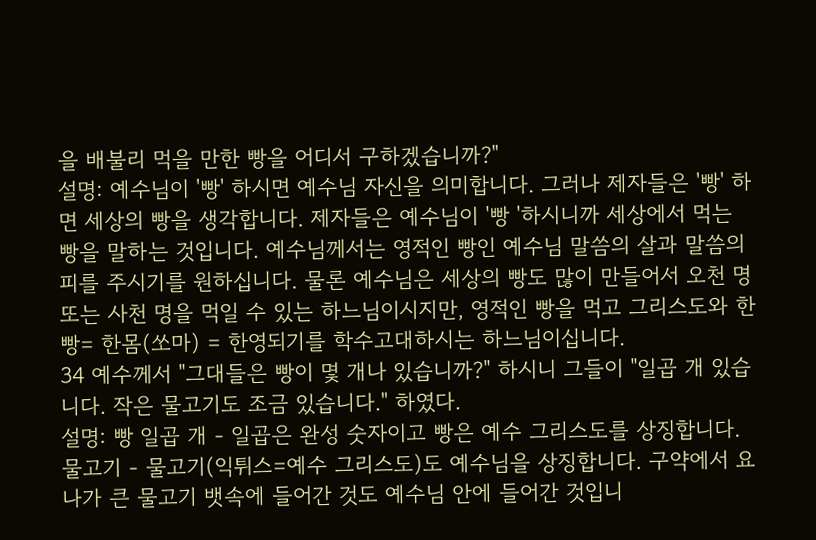을 배불리 먹을 만한 빵을 어디서 구하겠습니까?"
설명: 예수님이 '빵' 하시면 예수님 자신을 의미합니다. 그러나 제자들은 '빵' 하면 세상의 빵을 생각합니다. 제자들은 예수님이 '빵 '하시니까 세상에서 먹는 빵을 말하는 것입니다. 예수님께서는 영적인 빵인 예수님 말씀의 살과 말씀의 피를 주시기를 원하십니다. 물론 예수님은 세상의 빵도 많이 만들어서 오천 명 또는 사천 명을 먹일 수 있는 하느님이시지만, 영적인 빵을 먹고 그리스도와 한빵= 한몸(쏘마) = 한영되기를 학수고대하시는 하느님이십니다.
34 예수께서 "그대들은 빵이 몇 개나 있습니까?" 하시니 그들이 "일곱 개 있습니다. 작은 물고기도 조금 있습니다." 하였다.
설명: 빵 일곱 개 - 일곱은 완성 숫자이고 빵은 예수 그리스도를 상징합니다. 물고기 - 물고기(익튀스=예수 그리스도)도 예수님을 상징합니다. 구약에서 요나가 큰 물고기 뱃속에 들어간 것도 예수님 안에 들어간 것입니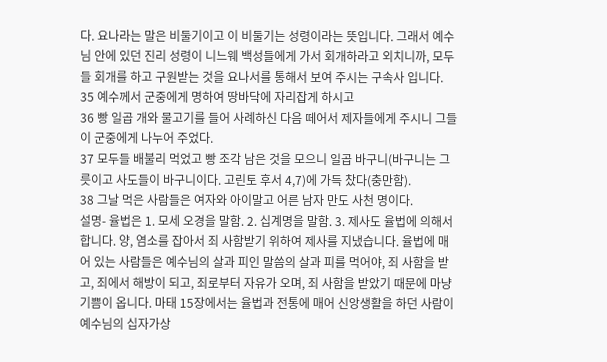다. 요나라는 말은 비둘기이고 이 비둘기는 성령이라는 뜻입니다. 그래서 예수님 안에 있던 진리 성령이 니느웨 백성들에게 가서 회개하라고 외치니까, 모두들 회개를 하고 구원받는 것을 요나서를 통해서 보여 주시는 구속사 입니다.
35 예수께서 군중에게 명하여 땅바닥에 자리잡게 하시고
36 빵 일곱 개와 물고기를 들어 사례하신 다음 떼어서 제자들에게 주시니 그들이 군중에게 나누어 주었다.
37 모두들 배불리 먹었고 빵 조각 남은 것을 모으니 일곱 바구니(바구니는 그릇이고 사도들이 바구니이다. 고린토 후서 4,7)에 가득 찼다(충만함).
38 그날 먹은 사람들은 여자와 아이말고 어른 남자 만도 사천 명이다.
설명- 율법은 1. 모세 오경을 말함. 2. 십계명을 말함. 3. 제사도 율법에 의해서 합니다. 양, 염소를 잡아서 죄 사함받기 위하여 제사를 지냈습니다. 율법에 매어 있는 사람들은 예수님의 살과 피인 말씀의 살과 피를 먹어야, 죄 사함을 받고, 죄에서 해방이 되고, 죄로부터 자유가 오며, 죄 사함을 받았기 때문에 마냥 기쁨이 옵니다. 마태 15장에서는 율법과 전통에 매어 신앙생활을 하던 사람이 예수님의 십자가상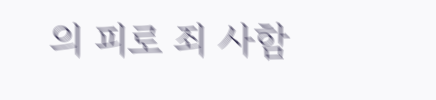의 피로 죄 사함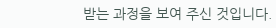받는 과정을 보여 주신 것입니다.